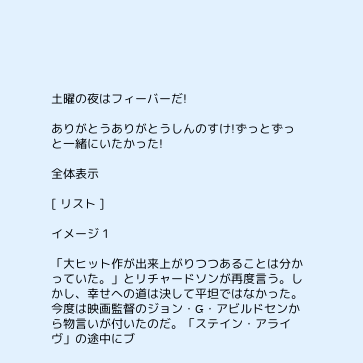土曜の夜はフィーバーだ!

ありがとうありがとうしんのすけ!ずっとずっと一緒にいたかった!

全体表示

[ リスト ]

イメージ 1

「大ヒット作が出来上がりつつあることは分かっていた。」とリチャードソンが再度言う。しかし、幸せへの道は決して平坦ではなかった。今度は映画監督のジョン・G・アビルドセンから物言いが付いたのだ。「ステイン・アライヴ」の途中にブ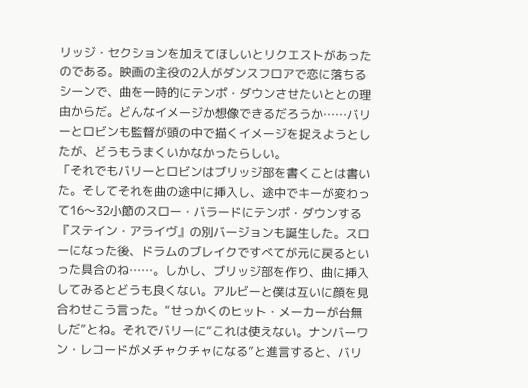リッジ・セクションを加えてほしいとリクエストがあったのである。映画の主役の2人がダンスフロアで恋に落ちるシーンで、曲を一時的にテンポ・ダウンさせたいととの理由からだ。どんなイメージか想像できるだろうか……バリーとロビンも監督が頭の中で描くイメージを捉えようとしたが、どうもうまくいかなかったらしい。
「それでもバリーとロビンはブリッジ部を書くことは書いた。そしてそれを曲の途中に挿入し、途中でキーが変わって16〜32小節のスロー・バラードにテンポ・ダウンする『ステイン・アライヴ』の別バージョンも誕生した。スローになった後、ドラムのブレイクですべてが元に戻るといった具合のね……。しかし、ブリッジ部を作り、曲に挿入してみるとどうも良くない。アルビーと僕は互いに顔を見合わせこう言った。“せっかくのヒット・メーカーが台無しだ”とね。それでバリーに“これは使えない。ナンバーワン・レコードがメチャクチャになる”と進言すると、バリ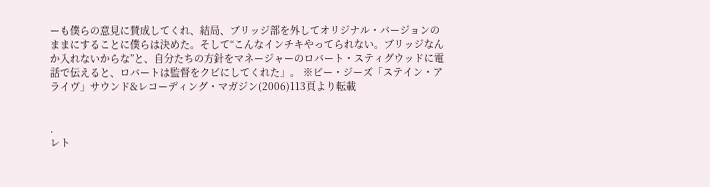ーも僕らの意見に賛成してくれ、結局、ブリッジ部を外してオリジナル・バージョンのままにすることに僕らは決めた。そして“こんなインチキやってられない。ブリッジなんか入れないからな”と、自分たちの方針をマネージャーのロバート・スティグウッドに電話で伝えると、ロバートは監督をクビにしてくれた」。 ※ビー・ジーズ「ステイン・アライヴ」サウンド&レコーディング・マガジン(2006)113頁より転載


.
レト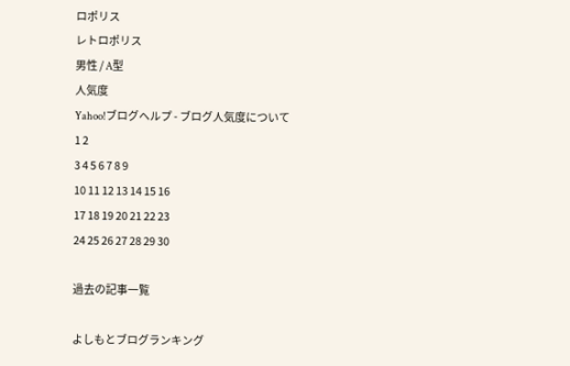ロポリス
レトロポリス
男性 / A型
人気度
Yahoo!ブログヘルプ - ブログ人気度について
1 2
3 4 5 6 7 8 9
10 11 12 13 14 15 16
17 18 19 20 21 22 23
24 25 26 27 28 29 30

過去の記事一覧

よしもとブログランキング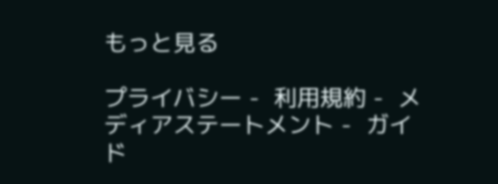もっと見る

プライバシー -  利用規約 -  メディアステートメント -  ガイド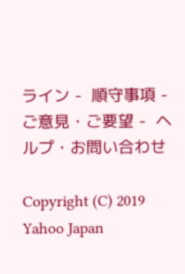ライン -  順守事項 -  ご意見・ご要望 -  ヘルプ・お問い合わせ

Copyright (C) 2019 Yahoo Japan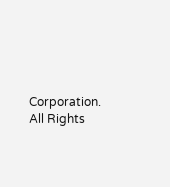Corporation. All Rights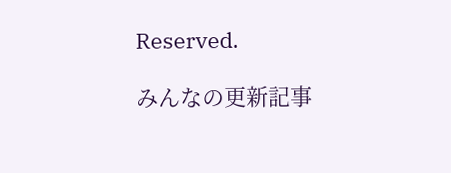Reserved.

みんなの更新記事